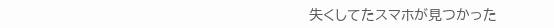失くしてたスマホが見つかった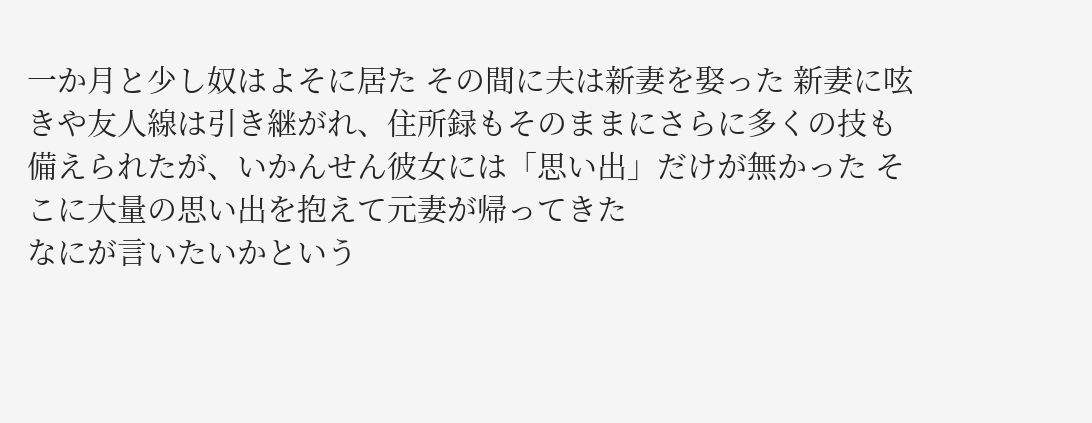一か月と少し奴はよそに居た その間に夫は新妻を娶った 新妻に呟きや友人線は引き継がれ、住所録もそのままにさらに多くの技も備えられたが、いかんせん彼女には「思い出」だけが無かった そこに大量の思い出を抱えて元妻が帰ってきた
なにが言いたいかという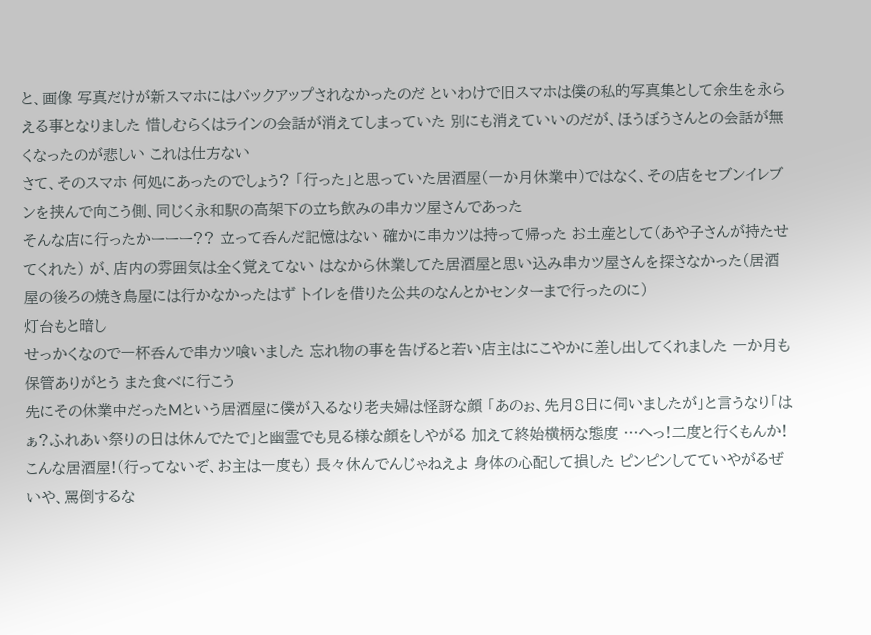と、画像 写真だけが新スマホにはバックアップされなかったのだ といわけで旧スマホは僕の私的写真集として余生を永らえる事となりました 惜しむらくはラインの会話が消えてしまっていた 別にも消えていいのだが、ほうぼうさんとの会話が無くなったのが悲しい これは仕方ない
さて、そのスマホ 何処にあったのでしょう? 「行った」と思っていた居酒屋(一か月休業中)ではなく、その店をセブンイレブンを挟んで向こう側、同じく永和駅の高架下の立ち飲みの串カツ屋さんであった
そんな店に行ったかーーー?? 立って呑んだ記憶はない 確かに串カツは持って帰った お土産として(あや子さんが持たせてくれた) が、店内の雰囲気は全く覚えてない はなから休業してた居酒屋と思い込み串カツ屋さんを探さなかった(居酒屋の後ろの焼き鳥屋には行かなかったはず トイレを借りた公共のなんとかセンターまで行ったのに)
灯台もと暗し
せっかくなので一杯呑んで串カツ喰いました 忘れ物の事を告げると若い店主はにこやかに差し出してくれました 一か月も保管ありがとう また食べに行こう
先にその休業中だったMという居酒屋に僕が入るなり老夫婦は怪訝な顔 「あのぉ、先月8日に伺いましたが」と言うなり「はぁ?ふれあい祭りの日は休んでたで」と幽霊でも見る様な顔をしやがる 加えて終始横柄な態度 …へっ!二度と行くもんか!こんな居酒屋!(行ってないぞ、お主は一度も) 長々休んでんじゃねえよ 身体の心配して損した ピンピンしてていやがるぜ
いや、罵倒するな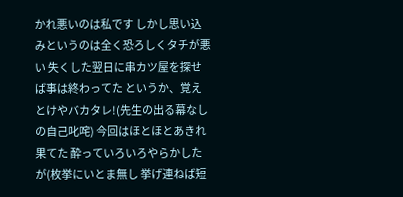かれ悪いのは私です しかし思い込みというのは全く恐ろしくタチが悪い 失くした翌日に串カツ屋を探せば事は終わってた というか、覚えとけやバカタレ!(先生の出る幕なしの自己叱咤) 今回はほとほとあきれ果てた 酔っていろいろやらかしたが(枚挙にいとま無し 挙げ連ねば短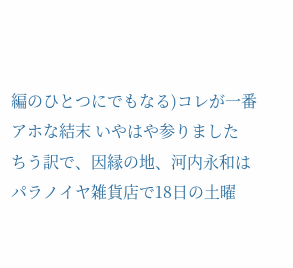編のひとつにでもなる)コレが一番アホな結末 いやはや参りました
ちう訳で、因縁の地、河内永和はパラノイヤ雑貨店で18日の土曜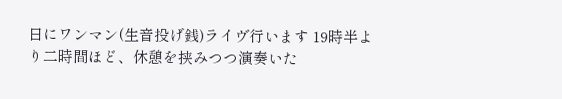日にワンマン(生音投げ銭)ライヴ行います 19時半より二時間ほど、休憩を挟みつつ演奏いた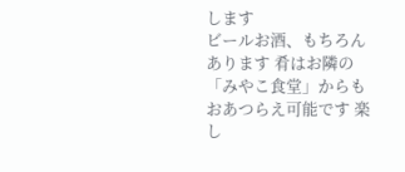します
ビールお酒、もちろんあります 肴はお隣の「みやこ食堂」からもおあつらえ可能です 楽し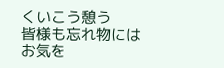くいこう憩う
皆様も忘れ物にはお気を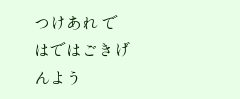つけあれ ではではごきげんよう